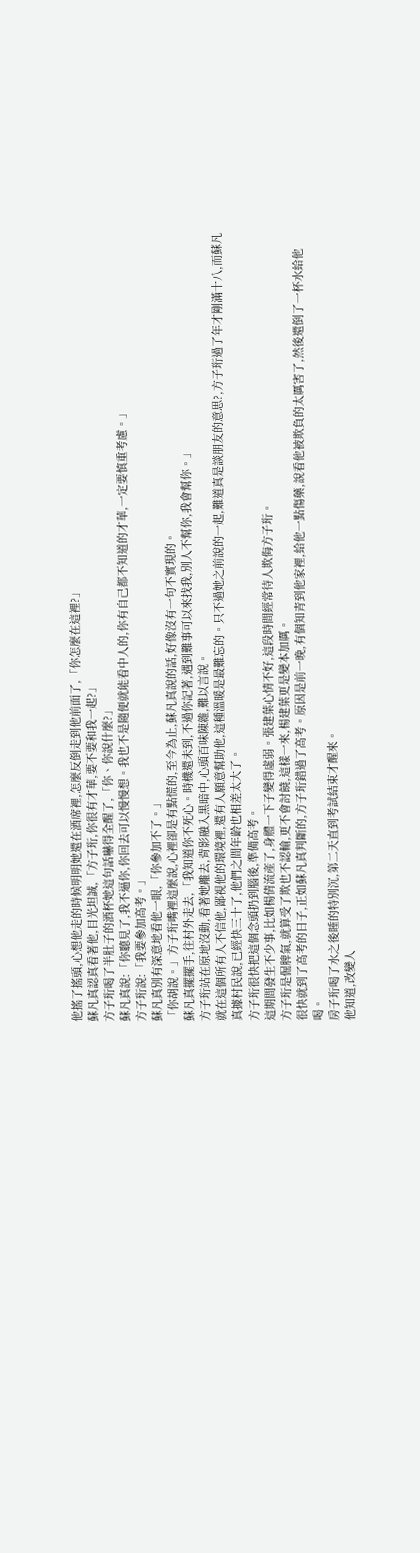他搖了搖頭,心想他走的時候明明她還在酒席裡,怎麼反倒走到他前面了,「你怎麼在這裡?」
蘇凡真認真看著他,目光坦誠,「方子珩,你很有才華,要不要和我一起?」
方子珩喝了半肚子的酒杯她這句話嚇得全醒了,「你、你說什麼?」
蘇凡真說:「你聽見了,我不逼你,你回去可以慢慢想。我也不是隨便就能看中人的,你有自己都不知道的才華,一定要慎重考慮。」
方子珩說:「我要參加高考。」
蘇凡真別有深意地看他一眼,「你參加不了。」
「你胡說。」方子珩嘴裡這麼說,心裡卻是有點慌的,至今為止,蘇凡真說的話,好像沒有一句不實現的。
蘇凡真擺擺手,往村外走去,「我知道你不死心。時機還未到,不過你記著,遇到難事可以來找我,別人不幫你,我會幫你。」
方子珩站在原地沒動,看著她離去,背影融入黑暗中,心頭百味陳雜,難以言說。
就在這個所有人不信他,鄙視他的環境裡,還有人願意幫助他,這種溫暖是最難忘的。只不過她之前說的一起,難道真是談朋友的意思?,方子珩過了年才剛滿十八,而蘇凡真據村民說,已經快三十了,他們之間年齡也相差太大了。
方子珩很快把這個念頭扔到腦後,準備高考。
這期間發生不少事,比如楊倩流產了,身體一下子變得虛弱。張建葉心情不好,這段時間經常待人欺侮方子珩。
方子珩是倔脾氣,就算受了欺也不認輸,更不會討饒,這樣一來,楊建葉更是變本加厲。
很快就到了高考的日子,正如蘇凡真判斷的,方子珩錯過了高考。原因是前一晚,有個知青到他家裡,給他一點傷藥,說看他被欺負的太厲害了,然後還倒了一杯水給他喝。
房子珩喝了水之後睡的特別沉,第二天直到考試結束才醒來。
他知道,改變人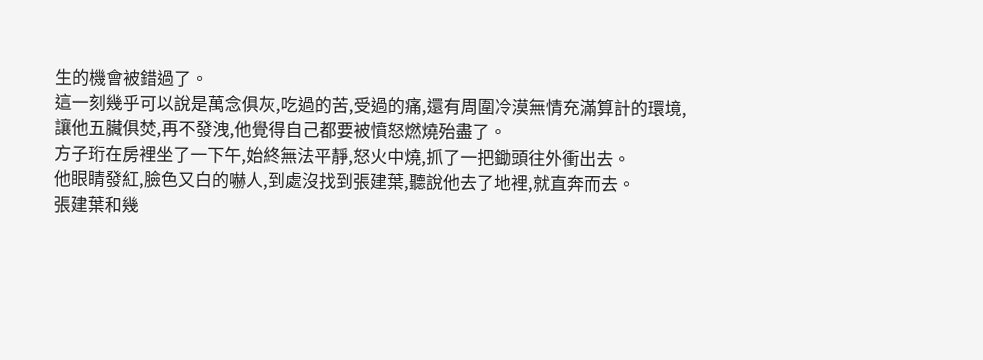生的機會被錯過了。
這一刻幾乎可以說是萬念俱灰,吃過的苦,受過的痛,還有周圍冷漠無情充滿算計的環境,讓他五臟俱焚,再不發洩,他覺得自己都要被憤怒燃燒殆盡了。
方子珩在房裡坐了一下午,始終無法平靜,怒火中燒,抓了一把鋤頭往外衝出去。
他眼睛發紅,臉色又白的嚇人,到處沒找到張建葉,聽說他去了地裡,就直奔而去。
張建葉和幾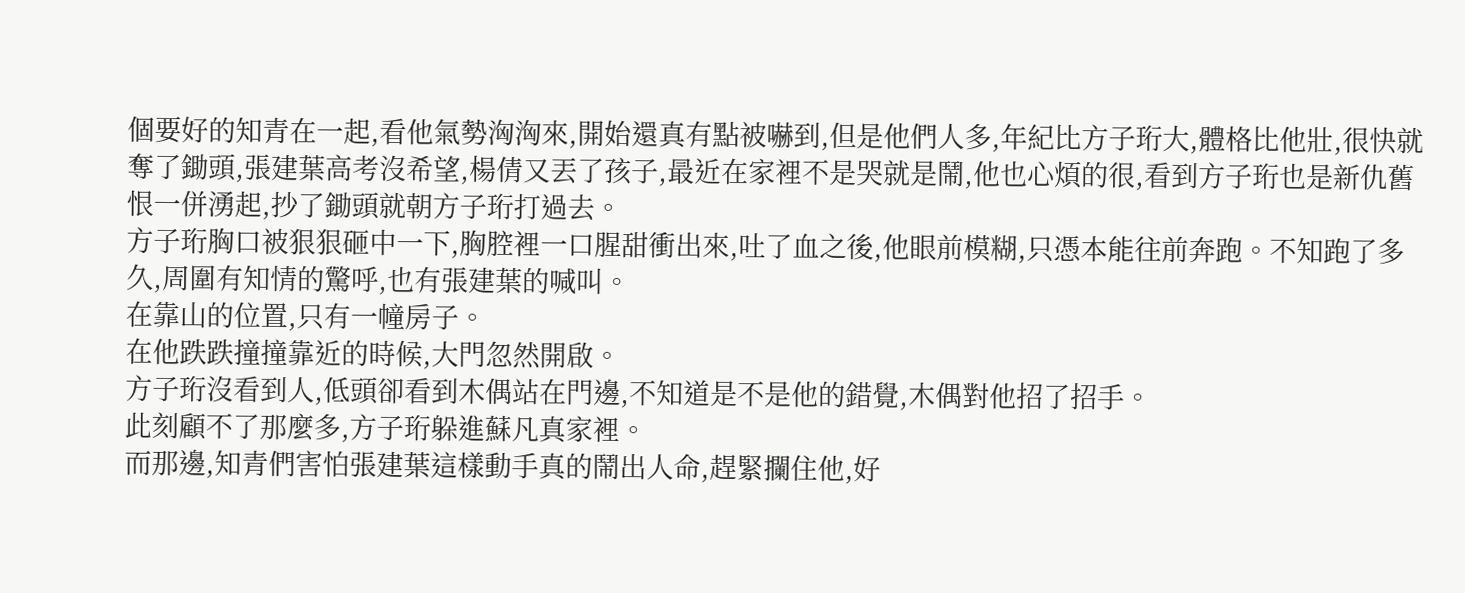個要好的知青在一起,看他氣勢洶洶來,開始還真有點被嚇到,但是他們人多,年紀比方子珩大,體格比他壯,很快就奪了鋤頭,張建葉高考沒希望,楊倩又丟了孩子,最近在家裡不是哭就是鬧,他也心煩的很,看到方子珩也是新仇舊恨一併湧起,抄了鋤頭就朝方子珩打過去。
方子珩胸口被狠狠砸中一下,胸腔裡一口腥甜衝出來,吐了血之後,他眼前模糊,只憑本能往前奔跑。不知跑了多久,周圍有知情的驚呼,也有張建葉的喊叫。
在靠山的位置,只有一幢房子。
在他跌跌撞撞靠近的時候,大門忽然開啟。
方子珩沒看到人,低頭卻看到木偶站在門邊,不知道是不是他的錯覺,木偶對他招了招手。
此刻顧不了那麼多,方子珩躲進蘇凡真家裡。
而那邊,知青們害怕張建葉這樣動手真的鬧出人命,趕緊攔住他,好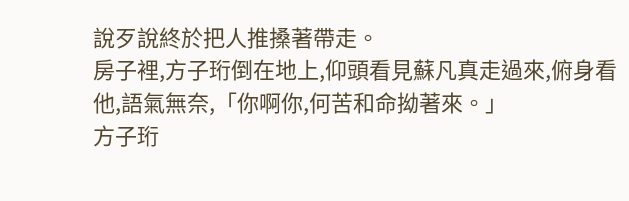說歹說終於把人推搡著帶走。
房子裡,方子珩倒在地上,仰頭看見蘇凡真走過來,俯身看他,語氣無奈,「你啊你,何苦和命拗著來。」
方子珩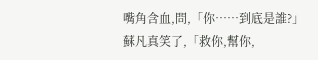嘴角含血,問,「你……到底是誰?」
蘇凡真笑了,「救你,幫你,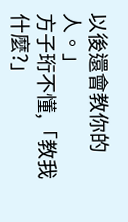以後還會教你的人。」
方子珩不懂,「教我什麼?」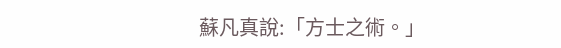蘇凡真說:「方士之術。」